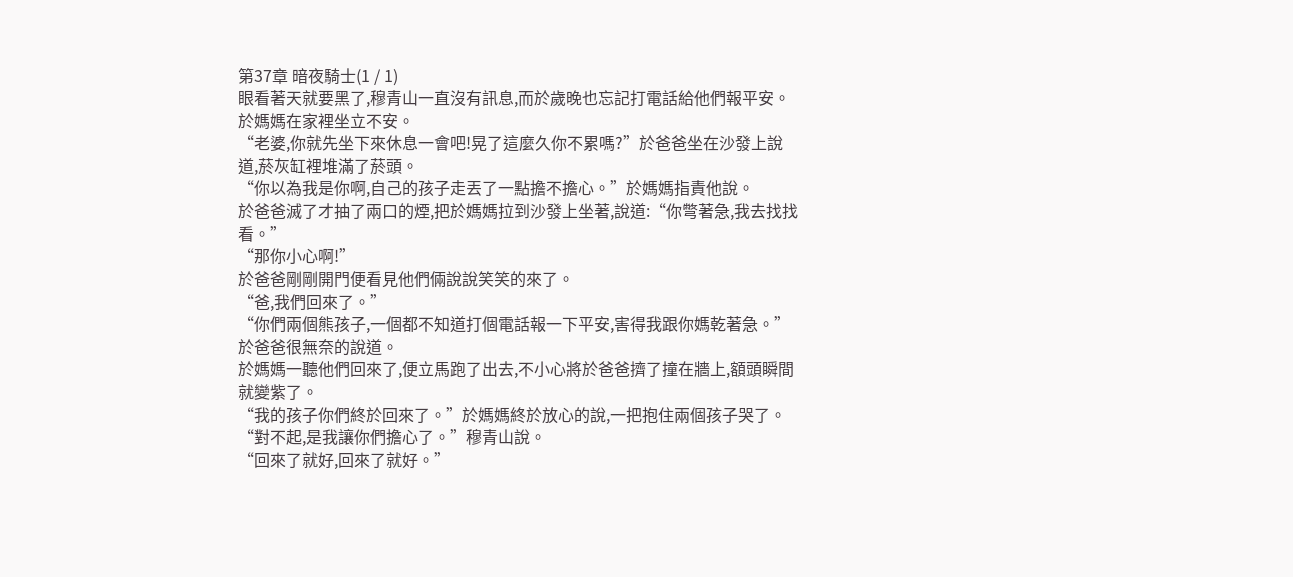第37章 暗夜騎士(1 / 1)
眼看著天就要黑了,穆青山一直沒有訊息,而於歲晚也忘記打電話給他們報平安。於媽媽在家裡坐立不安。
“老婆,你就先坐下來休息一會吧!晃了這麼久你不累嗎?”於爸爸坐在沙發上說道,菸灰缸裡堆滿了菸頭。
“你以為我是你啊,自己的孩子走丟了一點擔不擔心。”於媽媽指責他說。
於爸爸滅了才抽了兩口的煙,把於媽媽拉到沙發上坐著,說道:“你彆著急,我去找找看。”
“那你小心啊!”
於爸爸剛剛開門便看見他們倆說說笑笑的來了。
“爸,我們回來了。”
“你們兩個熊孩子,一個都不知道打個電話報一下平安,害得我跟你媽乾著急。”於爸爸很無奈的說道。
於媽媽一聽他們回來了,便立馬跑了出去,不小心將於爸爸擠了撞在牆上,額頭瞬間就變紫了。
“我的孩子你們終於回來了。”於媽媽終於放心的說,一把抱住兩個孩子哭了。
“對不起,是我讓你們擔心了。”穆青山說。
“回來了就好,回來了就好。”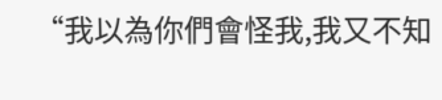“我以為你們會怪我,我又不知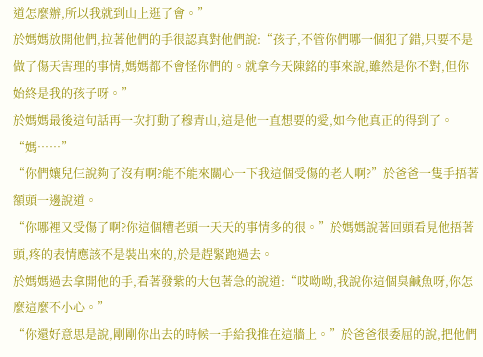道怎麼辦,所以我就到山上逛了會。”
於媽媽放開他們,拉著他們的手很認真對他們說:“孩子,不管你們哪一個犯了錯,只要不是做了傷天害理的事情,媽媽都不會怪你們的。就拿今天陳銘的事來說,雖然是你不對,但你始終是我的孩子呀。”
於媽媽最後這句話再一次打動了穆青山,這是他一直想要的愛,如今他真正的得到了。
“媽……”
“你們孃兒仨說夠了沒有啊?能不能來關心一下我這個受傷的老人啊?”於爸爸一隻手捂著額頭一邊說道。
“你哪裡又受傷了啊?你這個糟老頭一天天的事情多的很。”於媽媽說著回頭看見他捂著頭,疼的表情應該不是裝出來的,於是趕緊跑過去。
於媽媽過去拿開他的手,看著發紫的大包著急的說道:“哎呦呦,我說你這個臭鹹魚呀,你怎麼這麼不小心。”
“你還好意思是說,剛剛你出去的時候一手給我推在這牆上。”於爸爸很委屈的說,把他們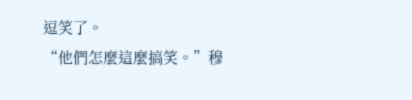逗笑了。
“他們怎麼這麼搞笑。”穆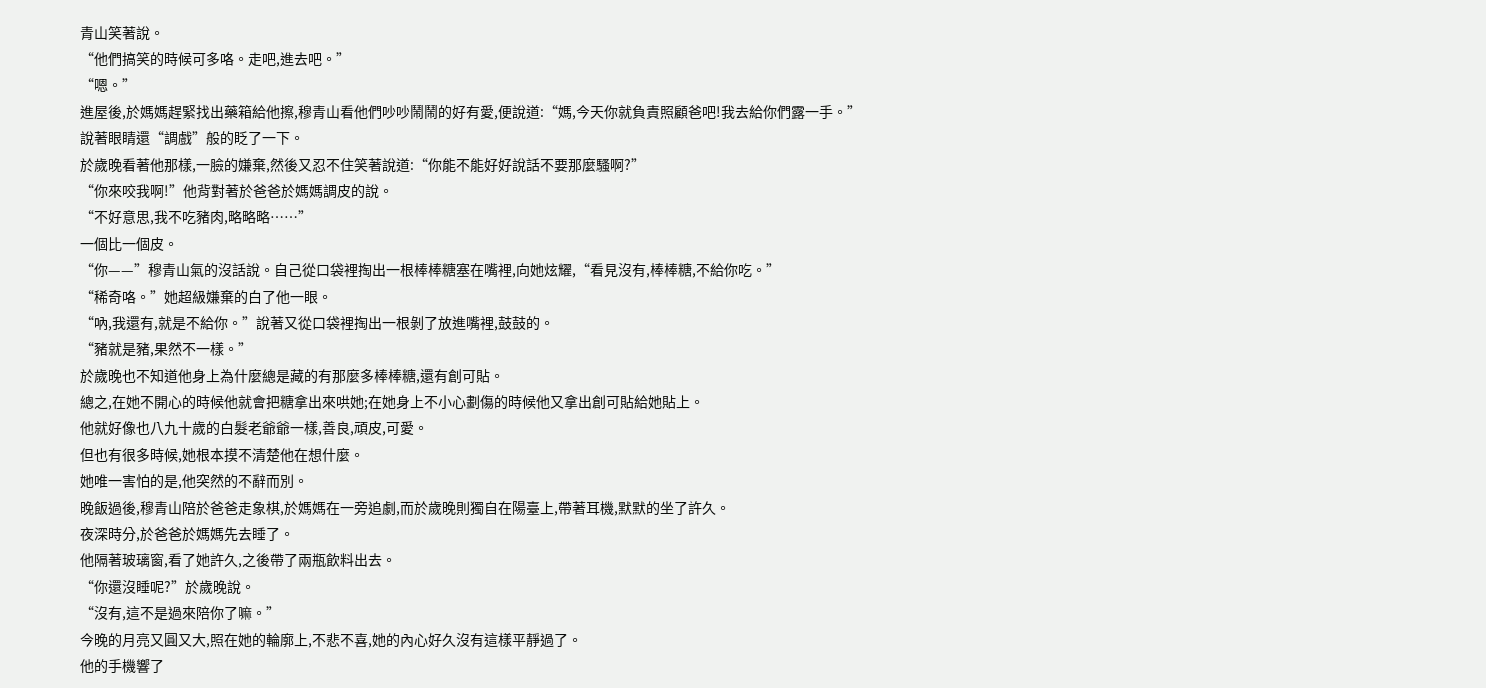青山笑著說。
“他們搞笑的時候可多咯。走吧,進去吧。”
“嗯。”
進屋後,於媽媽趕緊找出藥箱給他擦,穆青山看他們吵吵鬧鬧的好有愛,便說道:“媽,今天你就負責照顧爸吧!我去給你們露一手。”
說著眼睛還“調戲”般的眨了一下。
於歲晚看著他那樣,一臉的嫌棄,然後又忍不住笑著說道:“你能不能好好說話不要那麼騷啊?”
“你來咬我啊!”他背對著於爸爸於媽媽調皮的說。
“不好意思,我不吃豬肉,略略略……”
一個比一個皮。
“你——”穆青山氣的沒話說。自己從口袋裡掏出一根棒棒糖塞在嘴裡,向她炫耀,“看見沒有,棒棒糖,不給你吃。”
“稀奇咯。”她超級嫌棄的白了他一眼。
“吶,我還有,就是不給你。”說著又從口袋裡掏出一根剝了放進嘴裡,鼓鼓的。
“豬就是豬,果然不一樣。”
於歲晚也不知道他身上為什麼總是藏的有那麼多棒棒糖,還有創可貼。
總之,在她不開心的時候他就會把糖拿出來哄她;在她身上不小心劃傷的時候他又拿出創可貼給她貼上。
他就好像也八九十歲的白髮老爺爺一樣,善良,頑皮,可愛。
但也有很多時候,她根本摸不清楚他在想什麼。
她唯一害怕的是,他突然的不辭而別。
晚飯過後,穆青山陪於爸爸走象棋,於媽媽在一旁追劇,而於歲晚則獨自在陽臺上,帶著耳機,默默的坐了許久。
夜深時分,於爸爸於媽媽先去睡了。
他隔著玻璃窗,看了她許久,之後帶了兩瓶飲料出去。
“你還沒睡呢?”於歲晚說。
“沒有,這不是過來陪你了嘛。”
今晚的月亮又圓又大,照在她的輪廓上,不悲不喜,她的內心好久沒有這樣平靜過了。
他的手機響了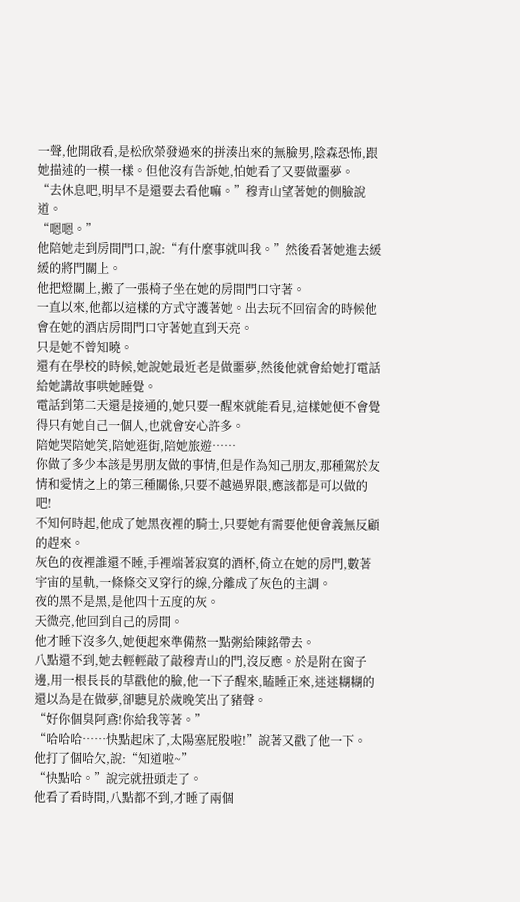一聲,他開啟看,是松欣榮發過來的拼湊出來的無臉男,陰森恐怖,跟她描述的一模一樣。但他沒有告訴她,怕她看了又要做噩夢。
“去休息吧,明早不是還要去看他嘛。”穆青山望著她的側臉說道。
“嗯嗯。”
他陪她走到房間門口,說:“有什麼事就叫我。”然後看著她進去緩緩的將門關上。
他把燈關上,搬了一張椅子坐在她的房間門口守著。
一直以來,他都以這樣的方式守護著她。出去玩不回宿舍的時候他會在她的酒店房間門口守著她直到天亮。
只是她不曾知曉。
還有在學校的時候,她說她最近老是做噩夢,然後他就會給她打電話給她講故事哄她睡覺。
電話到第二天還是接通的,她只要一醒來就能看見,這樣她便不會覺得只有她自己一個人,也就會安心許多。
陪她哭陪她笑,陪她逛街,陪她旅遊……
你做了多少本該是男朋友做的事情,但是作為知己朋友,那種駕於友情和愛情之上的第三種關係,只要不越過界限,應該都是可以做的吧!
不知何時起,他成了她黑夜裡的騎士,只要她有需要他便會義無反顧的趕來。
灰色的夜裡誰還不睡,手裡端著寂寞的酒杯,倚立在她的房門,數著宇宙的星軌,一條條交叉穿行的線,分離成了灰色的主調。
夜的黑不是黑,是他四十五度的灰。
天微亮,他回到自己的房間。
他才睡下沒多久,她便起來準備熬一點粥給陳銘帶去。
八點還不到,她去輕輕敲了敲穆青山的門,沒反應。於是附在窗子邊,用一根長長的草戳他的臉,他一下子醒來,瞌睡正來,迷迷糊糊的還以為是在做夢,卻聽見於歲晚笑出了豬聲。
“好你個臭阿鳶!你給我等著。”
“哈哈哈……快點起床了,太陽塞屁股啦!”說著又戳了他一下。
他打了個哈欠,說:“知道啦~”
“快點哈。”說完就扭頭走了。
他看了看時間,八點都不到,才睡了兩個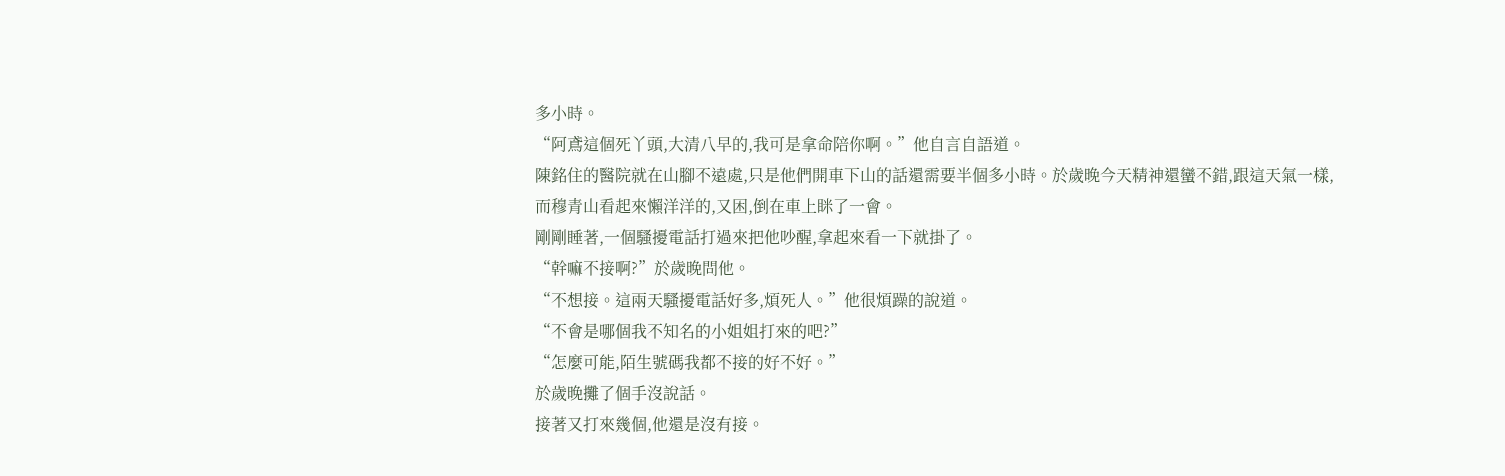多小時。
“阿鳶這個死丫頭,大清八早的,我可是拿命陪你啊。”他自言自語道。
陳銘住的醫院就在山腳不遠處,只是他們開車下山的話還需要半個多小時。於歲晚今天精神還蠻不錯,跟這天氣一樣,而穆青山看起來懶洋洋的,又困,倒在車上眯了一會。
剛剛睡著,一個騷擾電話打過來把他吵醒,拿起來看一下就掛了。
“幹嘛不接啊?”於歲晚問他。
“不想接。這兩天騷擾電話好多,煩死人。”他很煩躁的說道。
“不會是哪個我不知名的小姐姐打來的吧?”
“怎麼可能,陌生號碼我都不接的好不好。”
於歲晚攤了個手沒說話。
接著又打來幾個,他還是沒有接。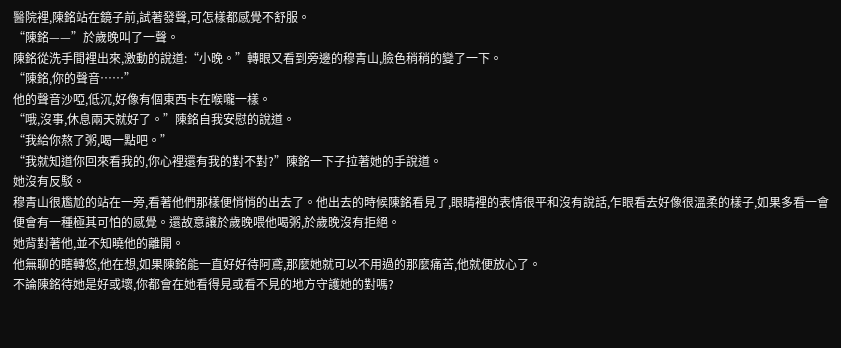醫院裡,陳銘站在鏡子前,試著發聲,可怎樣都感覺不舒服。
“陳銘——”於歲晚叫了一聲。
陳銘從洗手間裡出來,激動的說道:“小晚。”轉眼又看到旁邊的穆青山,臉色稍稍的變了一下。
“陳銘,你的聲音……”
他的聲音沙啞,低沉,好像有個東西卡在喉嚨一樣。
“哦,沒事,休息兩天就好了。”陳銘自我安慰的說道。
“我給你熬了粥,喝一點吧。”
“我就知道你回來看我的,你心裡還有我的對不對?”陳銘一下子拉著她的手說道。
她沒有反駁。
穆青山很尷尬的站在一旁,看著他們那樣便悄悄的出去了。他出去的時候陳銘看見了,眼睛裡的表情很平和沒有說話,乍眼看去好像很溫柔的樣子,如果多看一會便會有一種極其可怕的感覺。還故意讓於歲晚喂他喝粥,於歲晚沒有拒絕。
她背對著他,並不知曉他的離開。
他無聊的瞎轉悠,他在想,如果陳銘能一直好好待阿鳶,那麼她就可以不用過的那麼痛苦,他就便放心了。
不論陳銘待她是好或壞,你都會在她看得見或看不見的地方守護她的對嗎?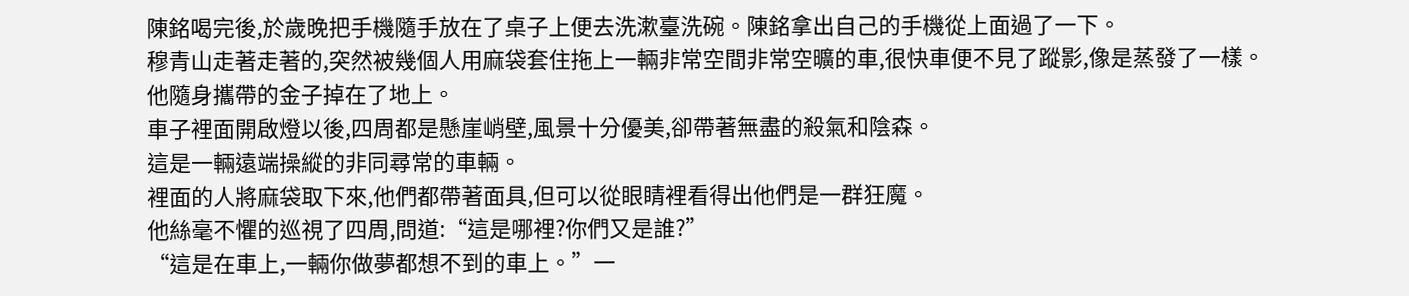陳銘喝完後,於歲晚把手機隨手放在了桌子上便去洗漱臺洗碗。陳銘拿出自己的手機從上面過了一下。
穆青山走著走著的,突然被幾個人用麻袋套住拖上一輛非常空間非常空曠的車,很快車便不見了蹤影,像是蒸發了一樣。
他隨身攜帶的金子掉在了地上。
車子裡面開啟燈以後,四周都是懸崖峭壁,風景十分優美,卻帶著無盡的殺氣和陰森。
這是一輛遠端操縱的非同尋常的車輛。
裡面的人將麻袋取下來,他們都帶著面具,但可以從眼睛裡看得出他們是一群狂魔。
他絲毫不懼的巡視了四周,問道:“這是哪裡?你們又是誰?”
“這是在車上,一輛你做夢都想不到的車上。”一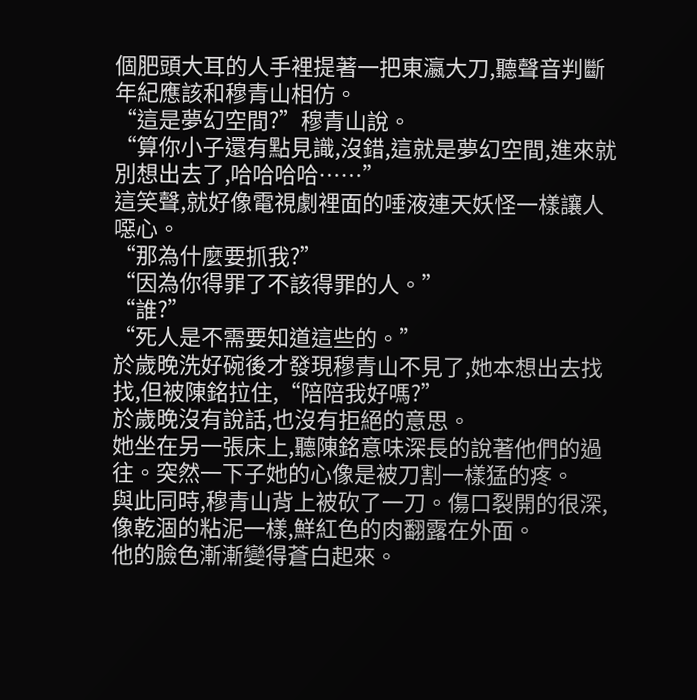個肥頭大耳的人手裡提著一把東瀛大刀,聽聲音判斷年紀應該和穆青山相仿。
“這是夢幻空間?”穆青山說。
“算你小子還有點見識,沒錯,這就是夢幻空間,進來就別想出去了,哈哈哈哈……”
這笑聲,就好像電視劇裡面的唾液連天妖怪一樣讓人噁心。
“那為什麼要抓我?”
“因為你得罪了不該得罪的人。”
“誰?”
“死人是不需要知道這些的。”
於歲晚洗好碗後才發現穆青山不見了,她本想出去找找,但被陳銘拉住,“陪陪我好嗎?”
於歲晚沒有說話,也沒有拒絕的意思。
她坐在另一張床上,聽陳銘意味深長的說著他們的過往。突然一下子她的心像是被刀割一樣猛的疼。
與此同時,穆青山背上被砍了一刀。傷口裂開的很深,像乾涸的粘泥一樣,鮮紅色的肉翻露在外面。
他的臉色漸漸變得蒼白起來。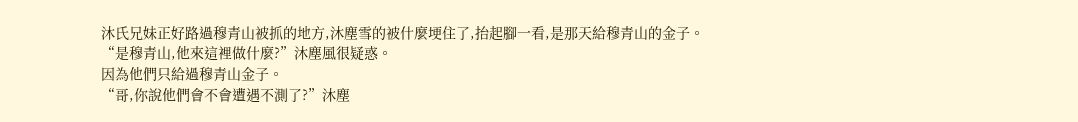沐氏兄妹正好路過穆青山被抓的地方,沐塵雪的被什麼埂住了,抬起腳一看,是那天給穆青山的金子。
“是穆青山,他來這裡做什麼?”沐塵風很疑惑。
因為他們只給過穆青山金子。
“哥,你說他們會不會遭遇不測了?”沐塵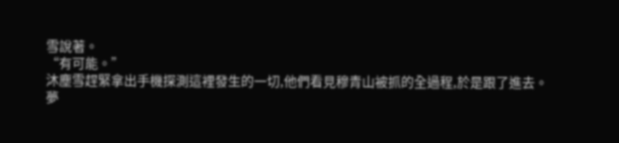雪說著。
“有可能。”
沐塵雪趕緊拿出手機探測這裡發生的一切,他們看見穆青山被抓的全過程,於是跟了進去。
夢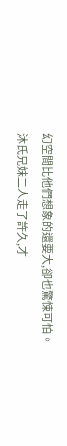幻空間比他們想象的還要大,卻也驚悚可怕。
沐氏兄妹二人走了許久,才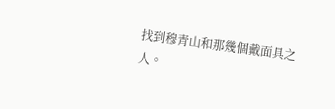找到穆青山和那幾個戴面具之人。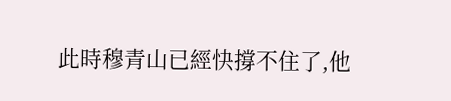此時穆青山已經快撐不住了,他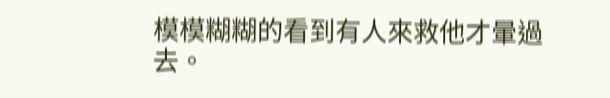模模糊糊的看到有人來救他才暈過去。